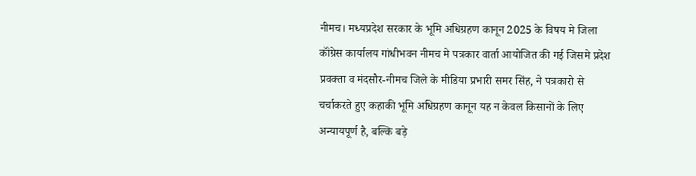नीमच। मध्यप्रदेश सरकार के भूमि अधिग्रहण कानून 2025 के विषय मे जिला कॉंग्रेस कार्यालय गांधीभवन नीमच मे पत्रकार वार्ता आयोजित की गई जिसमे प्रदेश प्रवक्ता व मंदसौर-नीमच जिले के मीडिया प्रभारी समर सिंह, ने पत्रकारो से चर्चाकरते हुए कहाकी भूमि अधिग्रहण कानून यह न केवल किसानों के लिए अन्यायपूर्ण है, बल्कि बड़े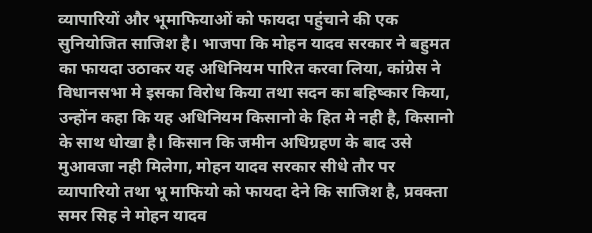व्यापारियों और भूमाफियाओं को फायदा पहुंचाने की एक सुनियोजित साजिश है। भाजपा कि मोहन यादव सरकार ने बहुमत का फायदा उठाकर यह अधिनियम पारित करवा लिया, कांग्रेस ने विधानसभा मे इसका विरोध किया तथा सदन का बहिष्कार किया, उन्होंन कहा कि यह अधिनियम किसानो के हित मे नही है, किसानो के साथ धोखा है। किसान कि जमीन अधिग्रहण के बाद उसे मुआवजा नही मिलेगा, मोहन यादव सरकार सीधे तौर पर व्यापारियो तथा भू माफियो को फायदा देने कि साजिश है, प्रवक्ता समर सिह ने मोहन यादव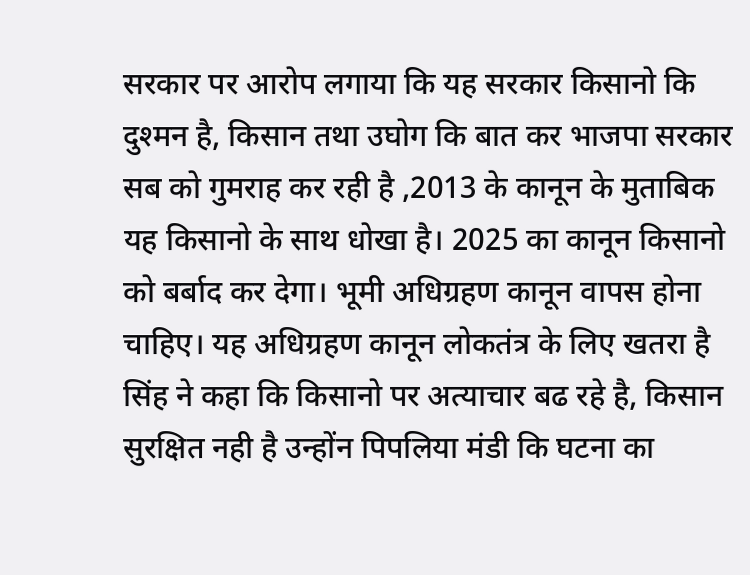सरकार पर आरोप लगाया कि यह सरकार किसानो कि दुश्मन है, किसान तथा उघोग कि बात कर भाजपा सरकार सब को गुमराह कर रही है ,2013 के कानून के मुताबिक यह किसानो के साथ धोखा है। 2025 का कानून किसानो को बर्बाद कर देगा। भूमी अधिग्रहण कानून वापस होना चाहिए। यह अधिग्रहण कानून लोकतंत्र के लिए खतरा है सिंह ने कहा कि किसानो पर अत्याचार बढ रहे है, किसान सुरक्षित नही है उन्होंन पिपलिया मंडी कि घटना का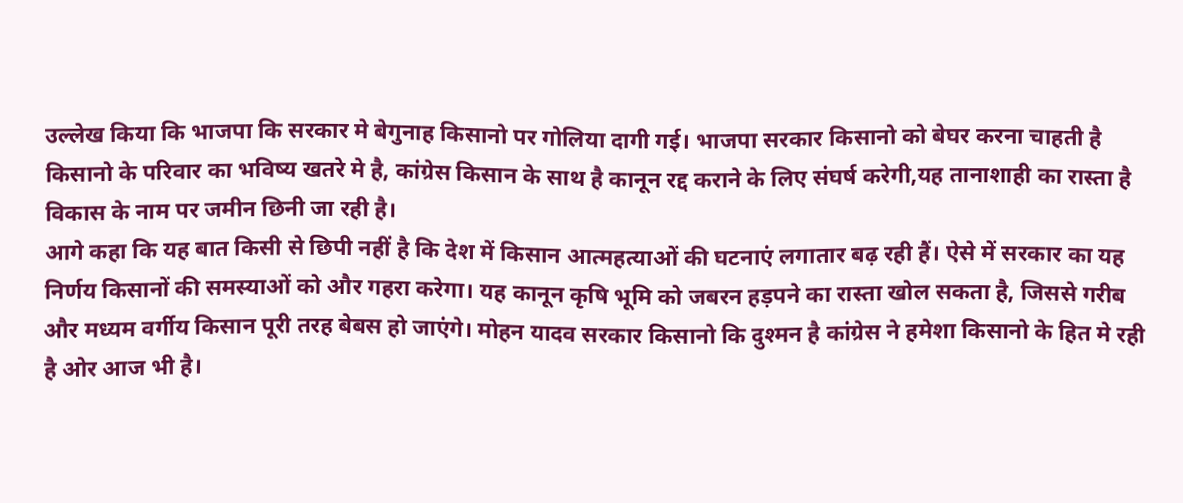उल्लेख किया कि भाजपा कि सरकार मे बेगुनाह किसानो पर गोलिया दागी गई। भाजपा सरकार किसानो को बेघर करना चाहती है किसानो के परिवार का भविष्य खतरे मे है, कांग्रेस किसान के साथ है कानून रद्द कराने के लिए संघर्ष करेगी,यह तानाशाही का रास्ता है विकास के नाम पर जमीन छिनी जा रही है।
आगे कहा कि यह बात किसी से छिपी नहीं है कि देश में किसान आत्महत्याओं की घटनाएं लगातार बढ़ रही हैं। ऐसे में सरकार का यह निर्णय किसानों की समस्याओं को और गहरा करेगा। यह कानून कृषि भूमि को जबरन हड़पने का रास्ता खोल सकता है, जिससे गरीब और मध्यम वर्गीय किसान पूरी तरह बेबस हो जाएंगे। मोहन यादव सरकार किसानो कि दुश्मन है कांग्रेस ने हमेशा किसानो के हित मे रही है ओर आज भी है।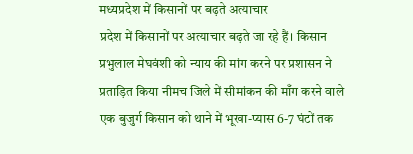मध्यप्रदेश में किसानों पर बढ़ते अत्याचार
प्रदेश में किसानों पर अत्याचार बढ़ते जा रहे हैं। किसान प्रभुलाल मेघवंशी को न्याय की मांग करने पर प्रशासन ने प्रताड़ित किया नीमच जिले में सीमांकन की माँग करने वाले एक बुजुर्ग किसान को थाने में भूखा-प्यास 6-7 घंटों तक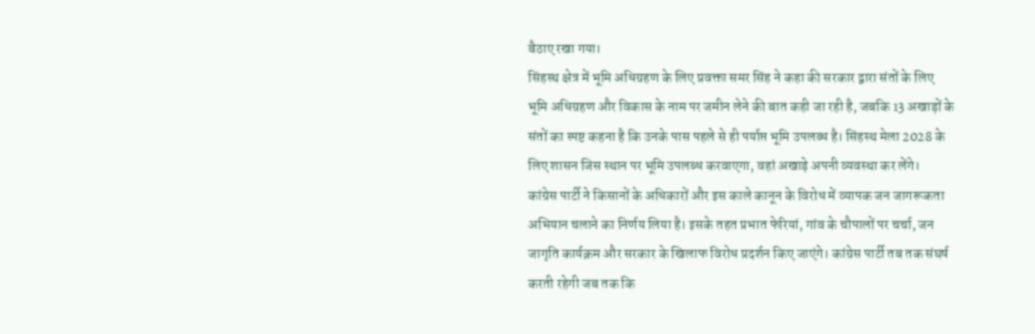बैठाए रखा गया।
सिंहस्थ क्षेत्र में भूमि अधिग्रहण के लिए प्रवक्ता समर सिंह ने कहा की सरकार द्वारा संतों के लिए भूमि अधिग्रहण और विकास के नाम पर जमीन लेने की बात कही जा रही है, जबकि 13 अखाड़ों के संतों का स्पष्ट कहना है कि उनके पास पहले से ही पर्याप्त भूमि उपलब्ध है। सिंहस्थ मेला 2028 के लिए शासन जिस स्थान पर भूमि उपलब्ध करवाएगा, वहां अखाड़े अपनी व्यवस्था कर लेंगे।
कांग्रेस पार्टी ने किसानों के अधिकारों और इस काले कानून के विरोध में व्यापक जन जागरूकता अभियान चलाने का निर्णय लिया है। इसके तहत प्रभात फेरियां, गांव के चौपालों पर चर्चा, जन जागृति कार्यक्रम और सरकार के खिलाफ विरोध प्रदर्शन किए जाएंगे। कांग्रेस पार्टी तब तक संघर्ष करती रहेगी जब तक कि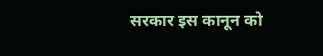सरकार इस कानून को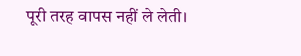पूरी तरह वापस नहीं ले लेती।